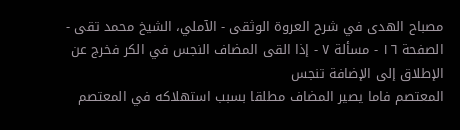مصباح الهدى في شرح العروة الوثقى - الآملي، الشيخ محمد تقى - الصفحة ١٦ - مسألة ٧ - إذا القى المضاف النجس في الكر فخرج عن الإطلاق إلى الإضافة تنجس
المعتصم فاما يصير المضاف مطلقا بسبب استهلاكه في المعتصم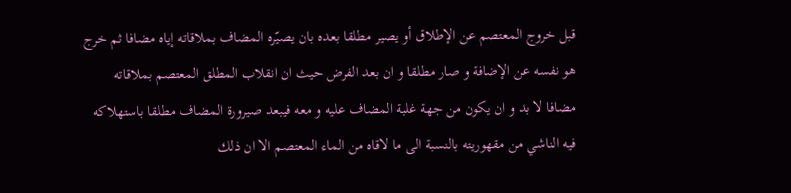قبل خروج المعتصم عن الإطلاق أو يصير مطلقا بعده بان يصيّره المضاف بملاقاته إياه مضافا ثم خرج هو نفسه عن الإضافة و صار مطلقا و ان بعد الفرض حيث ان انقلاب المطلق المعتصم بملاقاته مضافا لا بد و ان يكون من جهة غلبة المضاف عليه و معه فيبعد صيرورة المضاف مطلقا باستهلاكه فيه الناشي من مقهوريته بالنسبة الى ما لاقاه من الماء المعتصم الا ان ذلك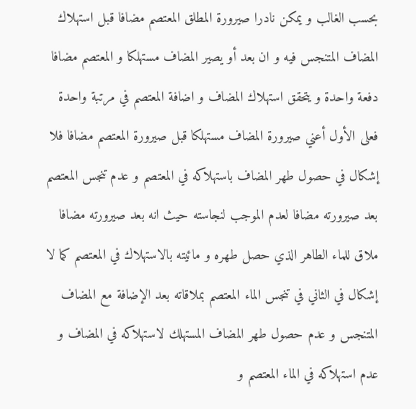بحسب الغالب و يمكن نادرا صيرورة المطلق المعتصم مضافا قبل استهلاك المضاف المتنجس فيه و ان بعد أو يصير المضاف مستهلكا و المعتصم مضافا دفعة واحدة و يتحقق استهلاك المضاف و اضافة المعتصم في مرتبة واحدة فعلى الأول أعني صيرورة المضاف مستهلكا قبل صيرورة المعتصم مضافا فلا إشكال في حصول طهر المضاف باستهلاكه في المعتصم و عدم تنجس المعتصم بعد صيرورته مضافا لعدم الموجب لنجاسته حيث انه بعد صيرورته مضافا ملاق للماء الطاهر الذي حصل طهره و مائيته بالاستهلاك في المعتصم كما لا إشكال في الثاني في تنجس الماء المعتصم بملاقاته بعد الإضافة مع المضاف المتنجس و عدم حصول طهر المضاف المستهلك لاستهلاكه في المضاف و عدم استهلاكه في الماء المعتصم و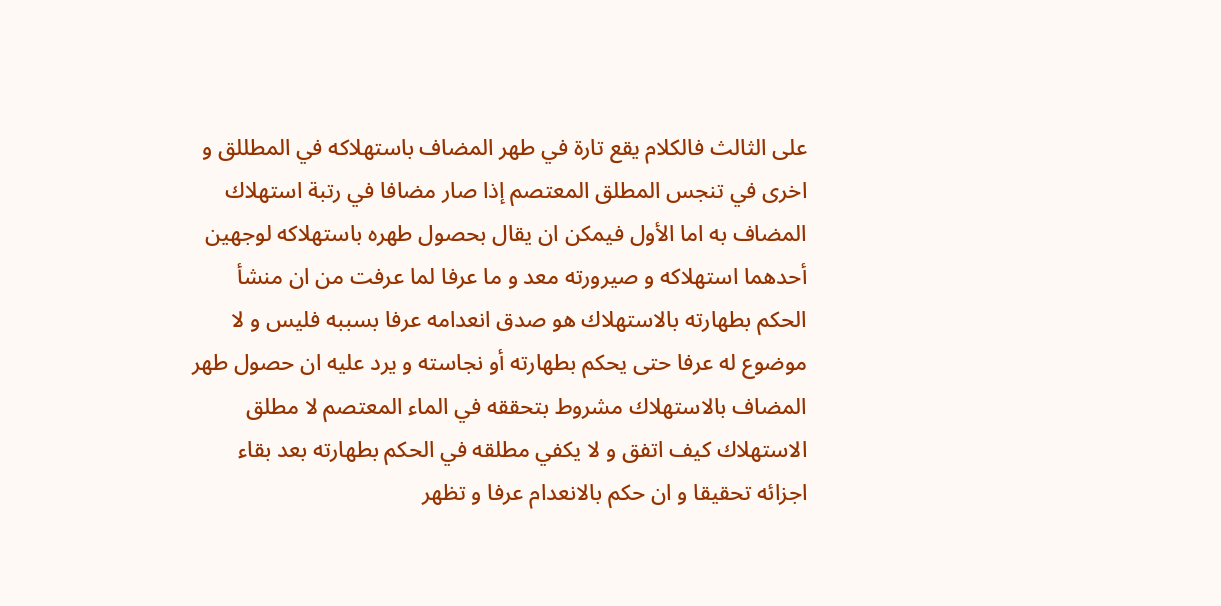على الثالث فالكلام يقع تارة في طهر المضاف باستهلاكه في المطللق و اخرى في تنجس المطلق المعتصم إذا صار مضافا في رتبة استهلاك المضاف به اما الأول فيمكن ان يقال بحصول طهره باستهلاكه لوجهين أحدهما استهلاكه و صيرورته معد و ما عرفا لما عرفت من ان منشأ الحكم بطهارته بالاستهلاك هو صدق انعدامه عرفا بسببه فليس و لا موضوع له عرفا حتى يحكم بطهارته أو نجاسته و يرد عليه ان حصول طهر المضاف بالاستهلاك مشروط بتحققه في الماء المعتصم لا مطلق الاستهلاك كيف اتفق و لا يكفي مطلقه في الحكم بطهارته بعد بقاء اجزائه تحقيقا و ان حكم بالانعدام عرفا و تظهر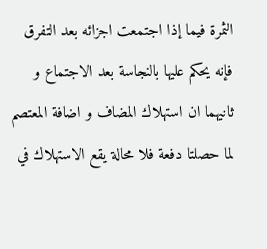الثمرة فيما إذا اجتمعت اجزائه بعد التفرق فإنه يحكم عليها بالنجاسة بعد الاجتماع و ثانيهما ان استهلاك المضاف و اضافة المعتصم لما حصلتا دفعة فلا محالة يقع الاستهلاك في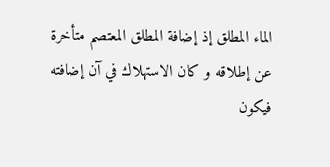الماء المطلق إذ إضافة المطلق المعتصم متأخرة عن إطلاقه و كان الاستهلاك في آن إضافته فيكون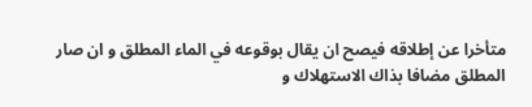متأخرا عن إطلاقه فيصح ان يقال بوقوعه في الماء المطلق و ان صار المطلق مضافا بذاك الاستهلاك و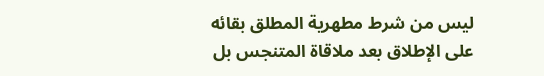ليس من شرط مطهرية المطلق بقائه على الإطلاق بعد ملاقاة المتنجس بل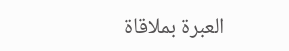العبرة بملاقاة